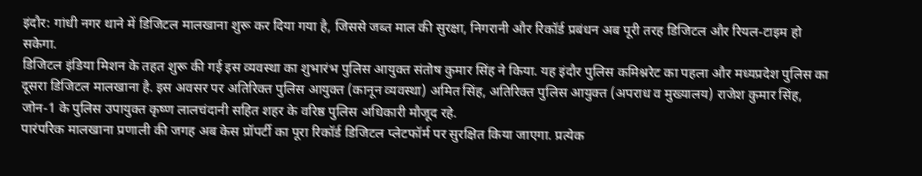इंदौर: गांधी नगर थाने में डिजिटल मालखाना शुरू कर दिया गया है, जिससे जब्त माल की सुरक्षा, निगरानी और रिकॉर्ड प्रबंधन अब पूरी तरह डिजिटल और रियल-टाइम हो सकेगा.
डिजिटल इंडिया मिशन के तहत शुरू की गई इस व्यवस्था का शुभारंभ पुलिस आयुक्त संतोष कुमार सिंह ने किया. यह इंदौर पुलिस कमिश्नरेट का पहला और मध्यप्रदेश पुलिस का दूसरा डिजिटल मालखाना है. इस अवसर पर अतिरिक्त पुलिस आयुक्त (कानून व्यवस्था) अमित सिंह, अतिरिक्त पुलिस आयुक्त (अपराध व मुख्यालय) राजेश कुमार सिंह, जोन-1 के पुलिस उपायुक्त कृष्ण लालचंदानी सहित शहर के वरिष्ठ पुलिस अधिकारी मौजूद रहे.
पारंपरिक मालखाना प्रणाली की जगह अब केस प्रॉपर्टी का पूरा रिकॉर्ड डिजिटल प्लेटफॉर्म पर सुरक्षित किया जाएगा. प्रत्येक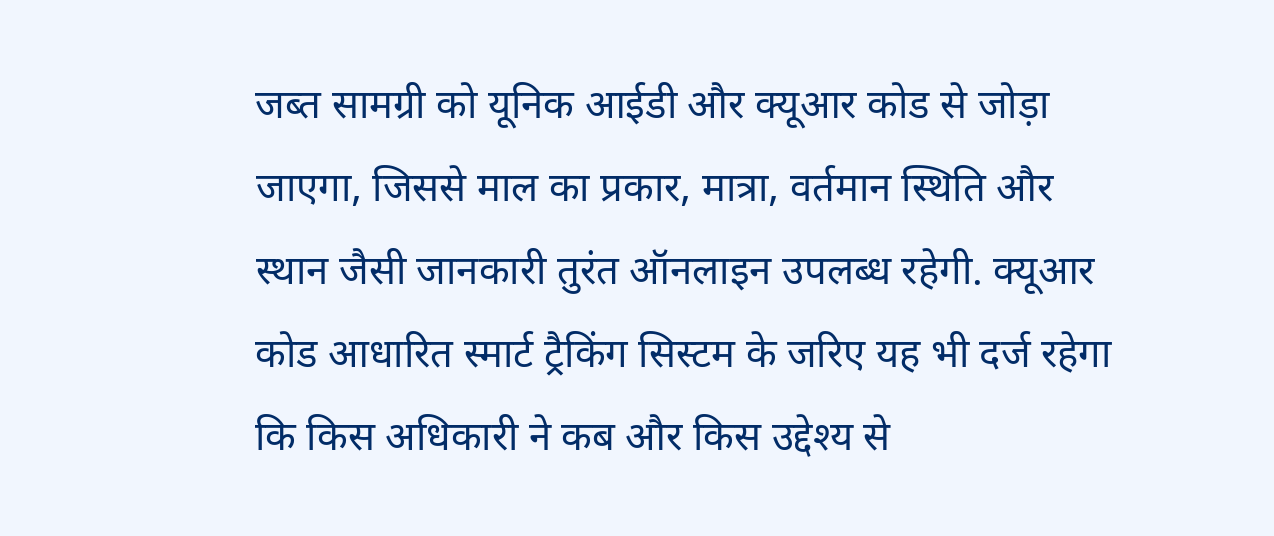जब्त सामग्री को यूनिक आईडी और क्यूआर कोड से जोड़ा जाएगा, जिससे माल का प्रकार, मात्रा, वर्तमान स्थिति और स्थान जैसी जानकारी तुरंत ऑनलाइन उपलब्ध रहेगी. क्यूआर कोड आधारित स्मार्ट ट्रैकिंग सिस्टम के जरिए यह भी दर्ज रहेगा कि किस अधिकारी ने कब और किस उद्देश्य से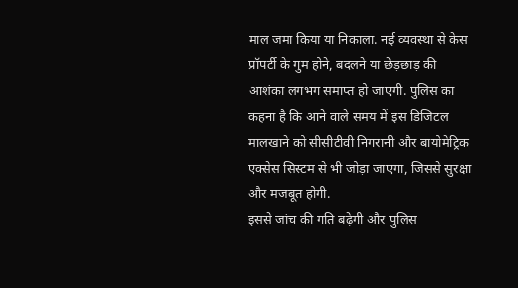माल जमा किया या निकाला. नई व्यवस्था से केस प्रॉपर्टी के गुम होने, बदलने या छेड़छाड़ की आशंका लगभग समाप्त हो जाएगी. पुलिस का कहना है कि आने वाले समय में इस डिजिटल मालखाने को सीसीटीवी निगरानी और बायोमेट्रिक एक्सेस सिस्टम से भी जोड़ा जाएगा, जिससे सुरक्षा और मजबूत होगी.
इससे जांच की गति बढ़ेगी और पुलिस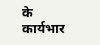के कार्यभार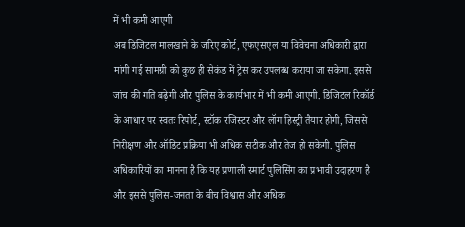में भी कमी आएगी
अब डिजिटल मालखाने के जरिए कोर्ट, एफएसएल या विवेचना अधिकारी द्वारा मांगी गई सामग्री को कुछ ही सेकंड में ट्रेस कर उपलब्ध कराया जा सकेगा. इससे जांच की गति बढ़ेगी और पुलिस के कार्यभार में भी कमी आएगी. डिजिटल रिकॉर्ड के आधार पर स्वतः रिपोर्ट, स्टॉक रजिस्टर और लॉग हिस्ट्री तैयार होगी, जिससे निरीक्षण और ऑडिट प्रक्रिया भी अधिक सटीक और तेज हो सकेगी. पुलिस अधिकारियों का मानना है कि यह प्रणाली स्मार्ट पुलिसिंग का प्रभावी उदाहरण है और इससे पुलिस-जनता के बीच विश्वास और अधिक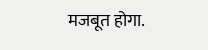मजबूत होगा.